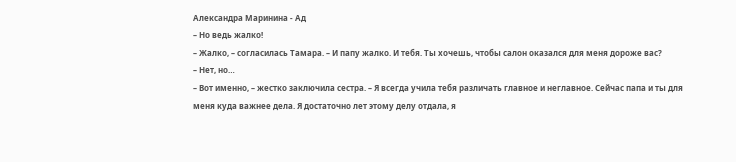Александра Маринина - Ад
– Но ведь жалко!
– Жалко, – согласилась Тамара. – И папу жалко. И тебя. Ты хочешь, чтобы салон оказался для меня дороже вас?
– Нет, но…
– Вот именно, – жестко заключила сестра. – Я всегда учила тебя различать главное и неглавное. Сейчас папа и ты для меня куда важнее дела. Я достаточно лет этому делу отдала, я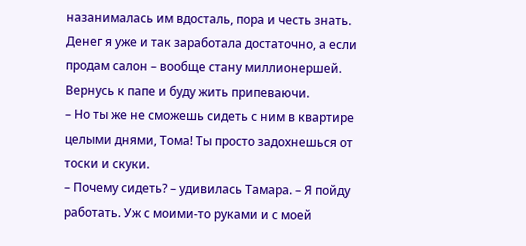назанималась им вдосталь, пора и честь знать. Денег я уже и так заработала достаточно, а если продам салон – вообще стану миллионершей. Вернусь к папе и буду жить припеваючи.
– Но ты же не сможешь сидеть с ним в квартире целыми днями, Тома! Ты просто задохнешься от тоски и скуки.
– Почему сидеть? – удивилась Тамара. – Я пойду работать. Уж с моими-то руками и с моей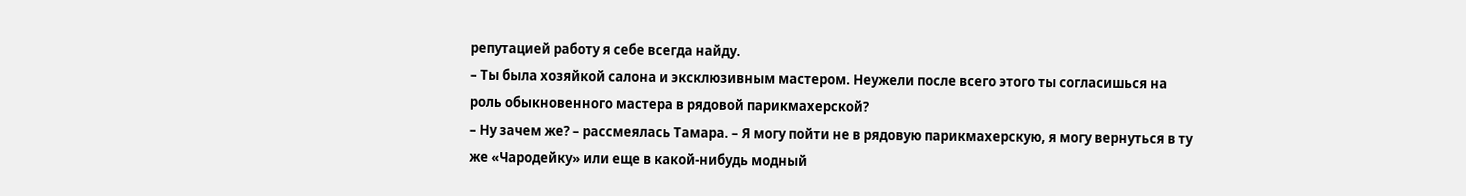репутацией работу я себе всегда найду.
– Ты была хозяйкой салона и эксклюзивным мастером. Неужели после всего этого ты согласишься на роль обыкновенного мастера в рядовой парикмахерской?
– Ну зачем же? – рассмеялась Тамара. – Я могу пойти не в рядовую парикмахерскую, я могу вернуться в ту же «Чародейку» или еще в какой-нибудь модный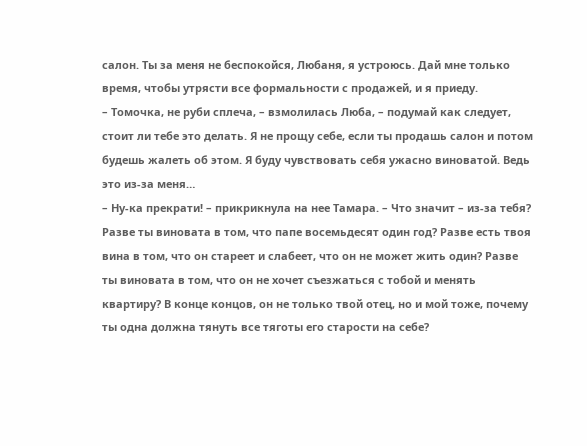салон. Ты за меня не беспокойся, Любаня, я устроюсь. Дай мне только время, чтобы утрясти все формальности с продажей, и я приеду.
– Томочка, не руби сплеча, – взмолилась Люба, – подумай как следует, стоит ли тебе это делать. Я не прощу себе, если ты продашь салон и потом будешь жалеть об этом. Я буду чувствовать себя ужасно виноватой. Ведь это из-за меня…
– Ну-ка прекрати! – прикрикнула на нее Тамара. – Что значит – из-за тебя? Разве ты виновата в том, что папе восемьдесят один год? Разве есть твоя вина в том, что он стареет и слабеет, что он не может жить один? Разве ты виновата в том, что он не хочет съезжаться с тобой и менять квартиру? В конце концов, он не только твой отец, но и мой тоже, почему ты одна должна тянуть все тяготы его старости на себе?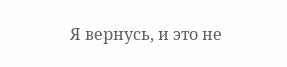Я вернусь, и это не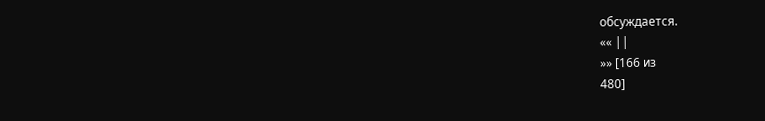обсуждается.
«« ||
»» [166 из
480]